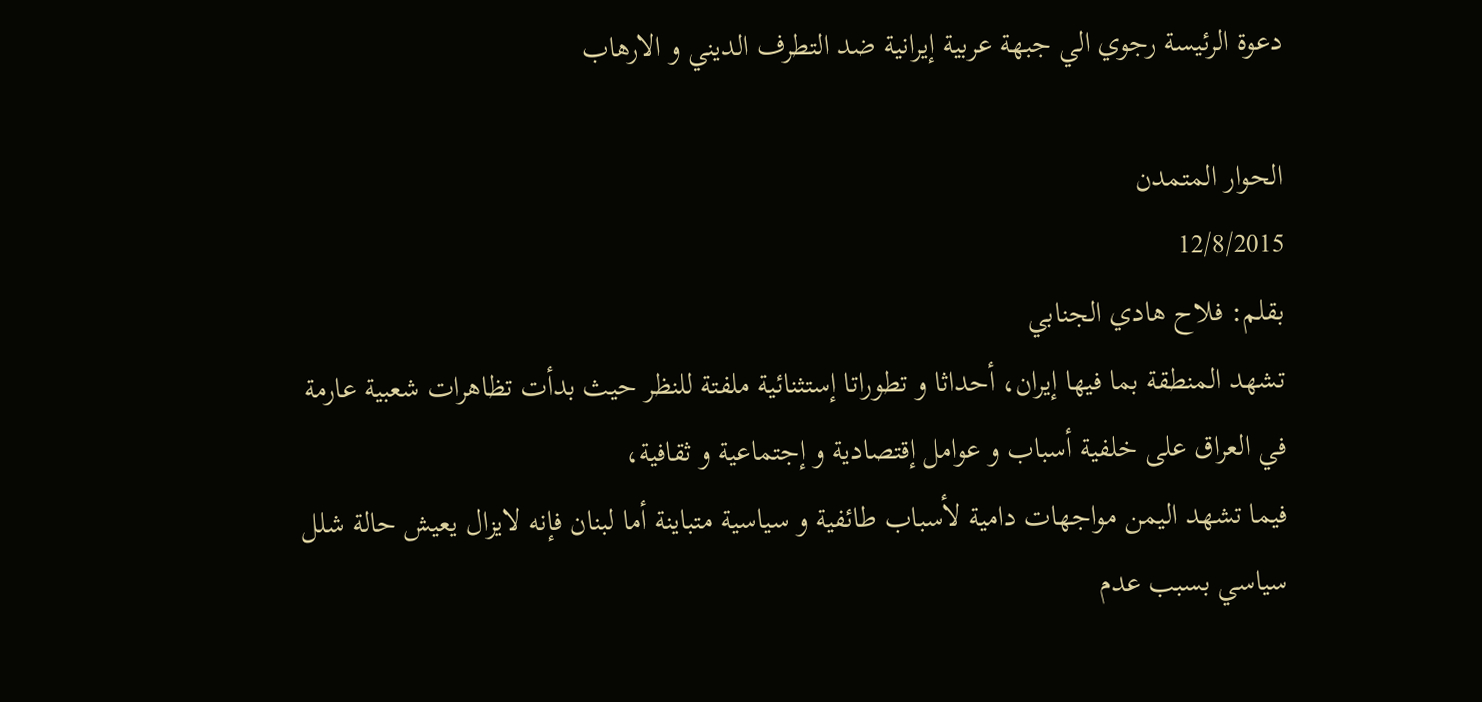دعوة الرئيسة رجوي الي جبهة عربية إيرانية ضد التطرف الديني و الارهاب

الحوار المتمدن
12/8/2015
بقلم: فلاح هادي الجنابي
تشهد المنطقة بما فيها إيران، أحداثا و تطوراتا إستثنائية ملفتة للنظر حيث بدأت تظاهرات شعبية عارمة في العراق علی خلفية أسباب و عوامل إقتصادية و إجتماعية و ثقافية،
فيما تشهد اليمن مواجهات دامية لأسباب طائفية و سياسية متباينة أما لبنان فإنه لايزال يعيش حالة شلل سياسي بسبب عدم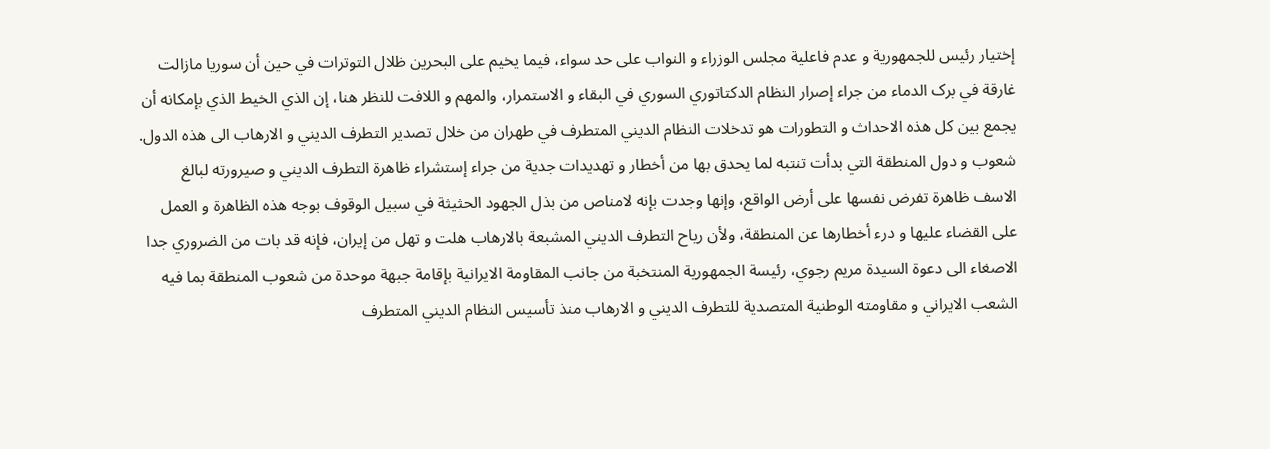إختيار رئيس للجمهورية و عدم فاعلية مجلس الوزراء و النواب علی حد سواء، فيما يخيم علی البحرين ظلال التوترات في حين أن سوريا مازالت غارقة في برک الدماء من جراء إصرار النظام الدکتاتوري السوري في البقاء و الاستمرار، والمهم و اللافت للنظر هنا، إن الذي الخيط الذي بإمکانه أن يجمع بين کل هذه الاحداث و التطورات هو تدخلات النظام الديني المتطرف في طهران من خلال تصدير التطرف الديني و الارهاب الی هذه الدول.
شعوب و دول المنطقة التي بدأت تنتبه لما يحدق بها من أخطار و تهديدات جدية من جراء إستشراء ظاهرة التطرف الديني و صيرورته لبالغ الاسف ظاهرة تفرض نفسها علی أرض الواقع، وإنها وجدت بإنه لامناص من بذل الجهود الحثيثة في سبيل الوقوف بوجه هذه الظاهرة و العمل علی القضاء عليها و درء أخطارها عن المنطقة، ولأن رياح التطرف الديني المشبعة بالارهاب هلت و تهل من إيران، فإنه قد بات من الضروري جدا الاصغاء الی دعوة السيدة مريم رجوي، رئيسة الجمهورية المنتخبة من جانب المقاومة الايرانية بإقامة جبهة موحدة من شعوب المنطقة بما فيه الشعب الايراني و مقاومته الوطنية المتصدية للتطرف الديني و الارهاب منذ تأسيس النظام الديني المتطرف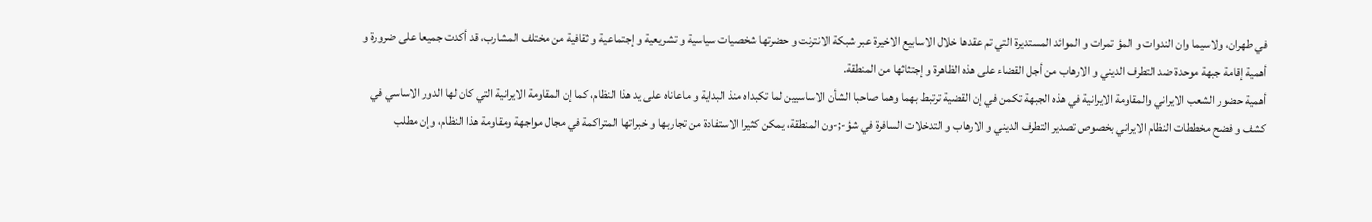في طهران، ولاسيما وان الندوات و المؤ تمرات و الموائد المستديرة التي تم عقدها خلال الاسابيع الاخيرة عبر شبکة الانترنت و حضرتها شخصيات سياسية و تشريعية و إجتماعية و ثقافية من مختلف المشارب، قد أکدت جميعا علی ضرورة و أهمية إقامة جبهة موحدة ضد التطرف الديني و الارهاب من أجل القضاء علی هذه الظاهرة و إجتثاثها من المنطقة.
أهمية حضور الشعب الايراني والمقاومة الايرانية في هذه الجبهة تکمن في إن القضية ترتبط بهما وهما صاحبا الشأن الاساسيين لما تکبداه منذ البداية و ماعاناه علی يد هذا النظام، کما إن المقاومة الايرانية التي کان لها الدور الاساسي في کشف و فضح مخططات النظام الايراني بخصوص تصدير التطرف الديني و الارهاب و التدخلات السافرة في شؤ-;-ون المنطقة، يمکن کثيرا الاستفادة من تجاربها و خبراتها المتراکمة في مجال مواجهة ومقاومة هذا النظام، وإن مطلب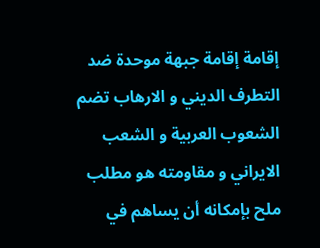إقامة إقامة جبهة موحدة ضد التطرف الديني و الارهاب تضم الشعوب العربية و الشعب الايراني و مقاومته هو مطلب ملح بإمکانه أن يساهم في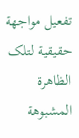تفعيل مواجهة حقيقية لتلک الظاهرة المشبوهة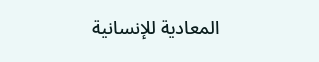المعادية للإنسانية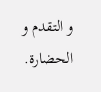و التقدم و الحضارة.